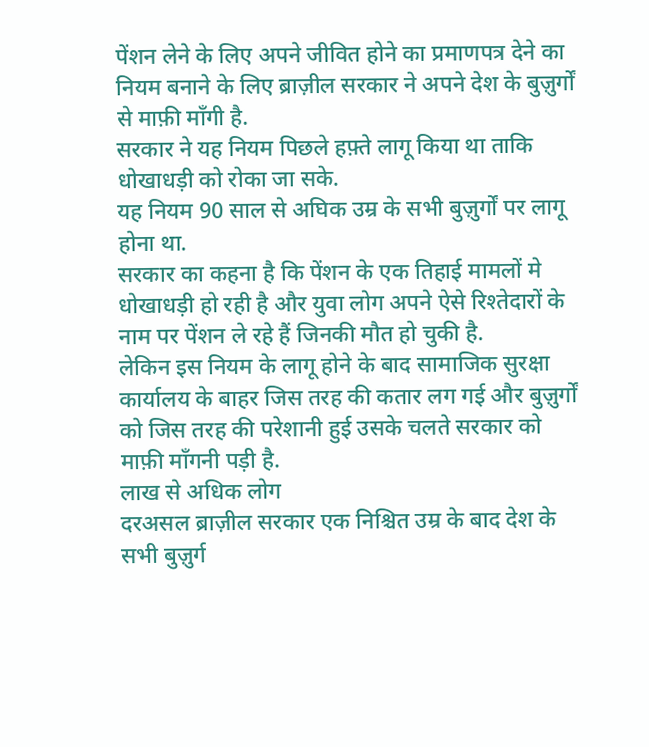पेंशन लेने के लिए अपने जीवित होने का प्रमाणपत्र देने का नियम बनाने के लिए ब्राज़ील सरकार ने अपने देश के बुज़ुर्गों से माफ़ी माँगी है.
सरकार ने यह नियम पिछले हफ़्ते लागू किया था ताकि धोखाधड़ी को रोका जा सके.
यह नियम 90 साल से अघिक उम्र के सभी बुज़ुर्गों पर लागू होना था.
सरकार का कहना है कि पेंशन के एक तिहाई मामलों मे धोखाधड़ी हो रही है और युवा लोग अपने ऐसे रिश्तेदारों के नाम पर पेंशन ले रहे हैं जिनकी मौत हो चुकी है.
लेकिन इस नियम के लागू होने के बाद सामाजिक सुरक्षा कार्यालय के बाहर जिस तरह की कतार लग गई और बुज़ुर्गों को जिस तरह की परेशानी हुई उसके चलते सरकार को माफ़ी माँगनी पड़ी है.
लाख से अधिक लोग
दरअसल ब्राज़ील सरकार एक निश्चित उम्र के बाद देश के सभी बुज़ुर्ग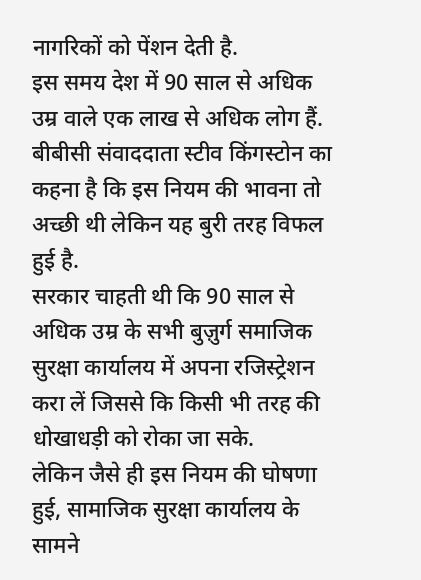नागरिकों को पेंशन देती है.
इस समय देश में 90 साल से अधिक उम्र वाले एक लाख से अधिक लोग हैं.
बीबीसी संवाददाता स्टीव किंगस्टोन का कहना है कि इस नियम की भावना तो अच्छी थी लेकिन यह बुरी तरह विफल हुई है.
सरकार चाहती थी कि 90 साल से अधिक उम्र के सभी बुज़ुर्ग समाजिक सुरक्षा कार्यालय में अपना रजिस्ट्रेशन करा लें जिससे कि किसी भी तरह की धोखाधड़ी को रोका जा सके.
लेकिन जैसे ही इस नियम की घोषणा हुई, सामाजिक सुरक्षा कार्यालय के सामने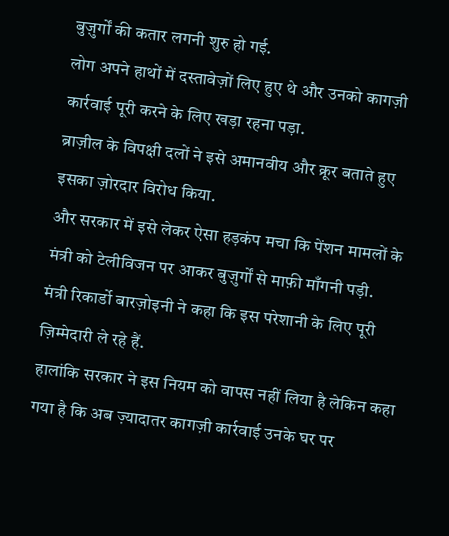बुज़ुर्गों की कतार लगनी शुरु हो गई.
लोग अपने हाथों में दस्तावेज़ों लिए हुए थे और उनको कागज़ी कार्रवाई पूरी करने के लिए खड़ा रहना पड़ा.
ब्राज़ील के विपक्षी दलों ने इसे अमानवीय और क्रूर बताते हुए इसका ज़ोरदार विरोध किया.
और सरकार में इसे लेकर ऐसा हड़कंप मचा कि पेंशन मामलों के मंत्री को टेलीविजन पर आकर बुज़ुर्गों से माफ़ी माँगनी पड़ी.
मंत्री रिकार्डो बारज़ोइनी ने कहा कि इस परेशानी के लिए पूरी ज़िम्मेदारी ले रहे हैं.
हालांकि सरकार ने इस नियम को वापस नहीं लिया है लेकिन कहा गया है कि अब ज़्यादातर कागज़ी कार्रवाई उनके घर पर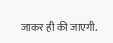जाकर ही की जाएगी.